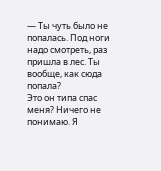— Ты чуть было не попалась. Под ноги надо смотреть, раз пришла в лес. Ты вообще, как сюда попала?
Это он типа спас меня? Ничего не понимаю. Я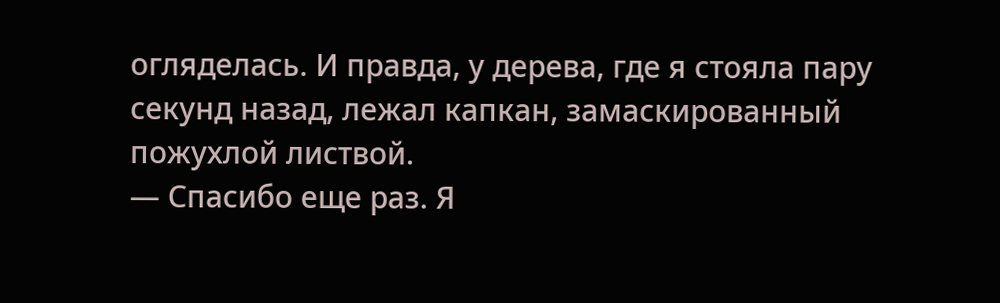огляделась. И правда, у дерева, где я стояла пару секунд назад, лежал капкан, замаскированный пожухлой листвой.
— Спасибо еще раз. Я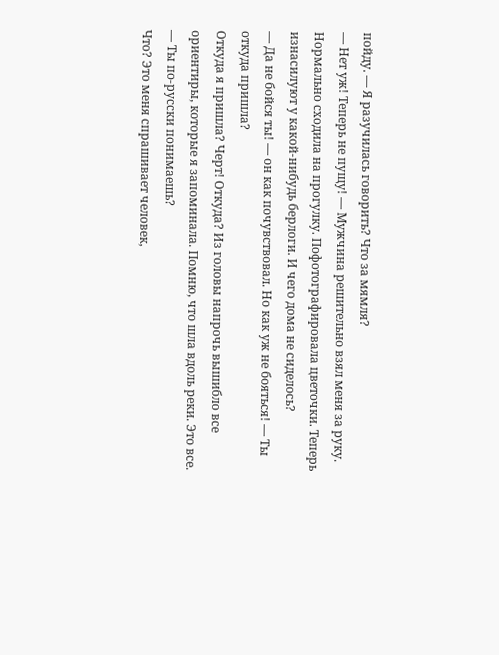пойду. — Я разучилась говорить? Что за мямля?
— Нет уж! Теперь не пущу! — Мужчина решительно взял меня за руку.
Нормально сходила на прогулку. Пофотографировала цветочки. Теперь изнасилуют у какой-нибудь берлоги. И чего дома не сиделось?
— Да не бойся ты! — он как почувствовал. Но как уж не бояться! — Ты откуда пришла?
Откуда я пришла? Черт! Откуда? Из головы напрочь вышибло все ориентиры, которые я запоминала. Помню, что шла вдоль реки. Это все.
— Ты по-русски понимаешь?
Что? Это меня спрашивает человек,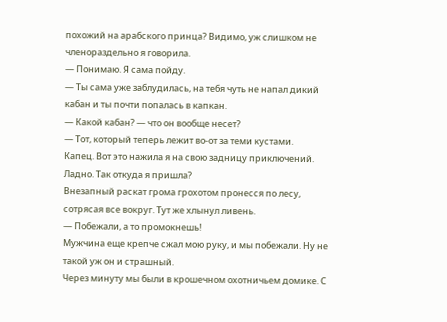похожий на арабского принца? Видимо, уж слишком не членораздельно я говорила.
— Понимаю. Я сама пойду.
— Ты сама уже заблудилась, на тебя чуть не напал дикий кабан и ты почти попалась в капкан.
— Какой кабан? — что он вообще несет?
— Тот, который теперь лежит во-от за теми кустами.
Капец. Вот это нажила я на свою задницу приключений. Ладно. Так откуда я пришла?
Внезапный раскат грома грохотом пронесся по лесу, сотрясая все вокруг. Тут же хлынул ливень.
— Побежали, а то промокнешь!
Мужчина еще крепче сжал мою руку, и мы побежали. Ну не такой уж он и страшный.
Через минуту мы были в крошечном охотничьем домике. С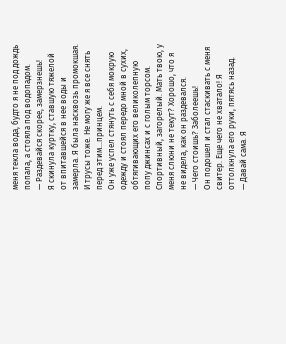меня текла вода, будто я не под дождь попала, а стояла под водопадом.
— Раздевайся скорее, замерзнешь!
Я скинула куртку, ставшую тяжелой от впитавшейся в нее воды и замерла. Я была насквозь промокшая. И трусы тоже. Не могу же я все снять перед этим…принцем.
Он уже успел стянуть с себя мокрую одежду и стоял передо мной в сухих, обтягивающих его великолепную попу джинсах и с голым торсом. Спортивный, загорелый. Мать твою, у меня слюни не текут? Хорошо, что я не видела, как он раздевался.
— Чего стоишь? Заболеешь!
Он подошел и стал стаскивать с меня свитер. Еще чего не хватало! Я оттолкнула его руки, пятясь назад.
— Давай сама. Я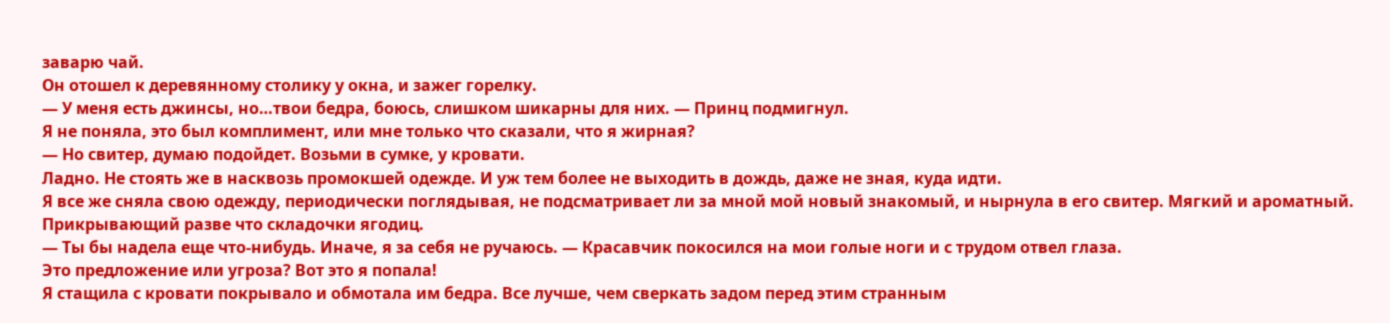заварю чай.
Он отошел к деревянному столику у окна, и зажег горелку.
— У меня есть джинсы, но…твои бедра, боюсь, слишком шикарны для них. — Принц подмигнул.
Я не поняла, это был комплимент, или мне только что сказали, что я жирная?
— Но свитер, думаю подойдет. Возьми в сумке, у кровати.
Ладно. Не стоять же в насквозь промокшей одежде. И уж тем более не выходить в дождь, даже не зная, куда идти.
Я все же сняла свою одежду, периодически поглядывая, не подсматривает ли за мной мой новый знакомый, и нырнула в его свитер. Мягкий и ароматный. Прикрывающий разве что складочки ягодиц.
— Ты бы надела еще что-нибудь. Иначе, я за себя не ручаюсь. — Красавчик покосился на мои голые ноги и с трудом отвел глаза.
Это предложение или угроза? Вот это я попала!
Я стащила с кровати покрывало и обмотала им бедра. Все лучше, чем сверкать задом перед этим странным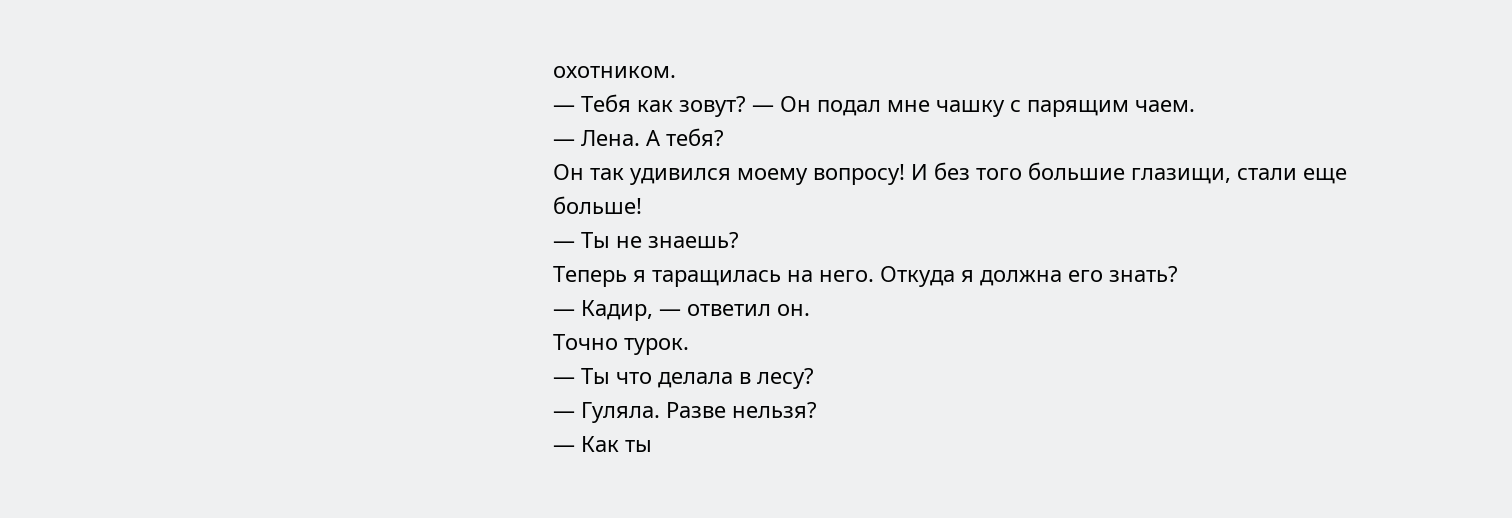охотником.
— Тебя как зовут? — Он подал мне чашку с парящим чаем.
— Лена. А тебя?
Он так удивился моему вопросу! И без того большие глазищи, стали еще больше!
— Ты не знаешь?
Теперь я таращилась на него. Откуда я должна его знать?
— Кадир, — ответил он.
Точно турок.
— Ты что делала в лесу?
— Гуляла. Разве нельзя?
— Как ты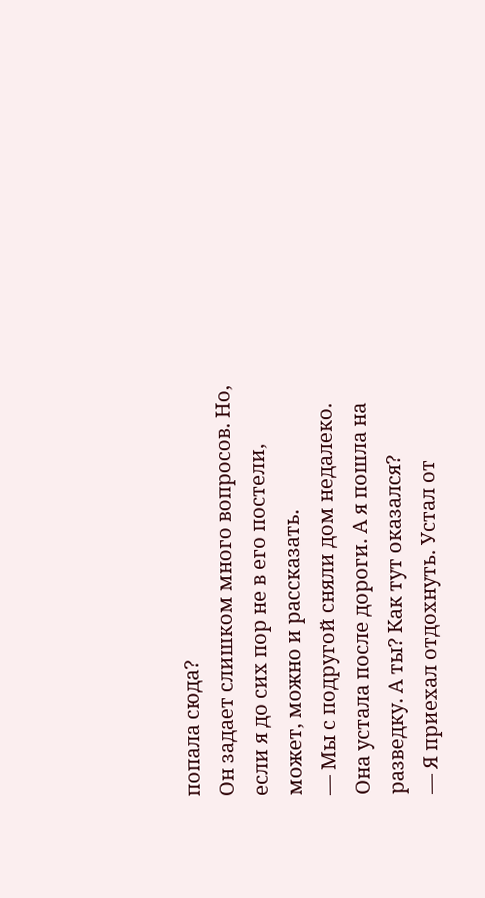попала сюда?
Он задает слишком много вопросов. Но, если я до сих пор не в его постели, может, можно и рассказать.
— Мы с подругой сняли дом недалеко. Она устала после дороги. А я пошла на разведку. А ты? Как тут оказался?
— Я приехал отдохнуть. Устал от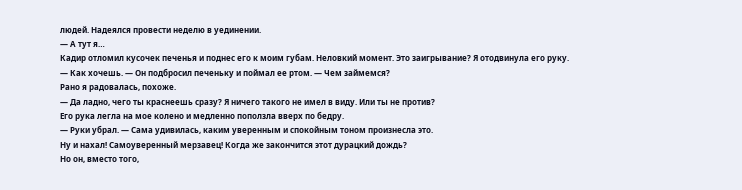людей. Надеялся провести неделю в уединении.
— А тут я…
Кадир отломил кусочек печенья и поднес его к моим губам. Неловкий момент. Это заигрывание? Я отодвинула его руку.
— Как хочешь. — Он подбросил печеньку и поймал ее ртом. — Чем займемся?
Рано я радовалась, похоже.
— Да ладно, чего ты краснеешь сразу? Я ничего такого не имел в виду. Или ты не против?
Его рука легла на мое колено и медленно поползла вверх по бедру.
— Руки убрал. — Сама удивилась, каким уверенным и спокойным тоном произнесла это.
Ну и нахал! Самоуверенный мерзавец! Когда же закончится этот дурацкий дождь?
Но он, вместо того,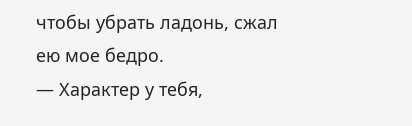чтобы убрать ладонь, сжал ею мое бедро.
— Характер у тебя,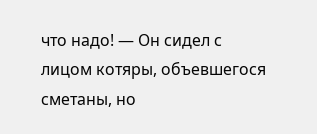что надо! — Он сидел с лицом котяры, объевшегося сметаны, но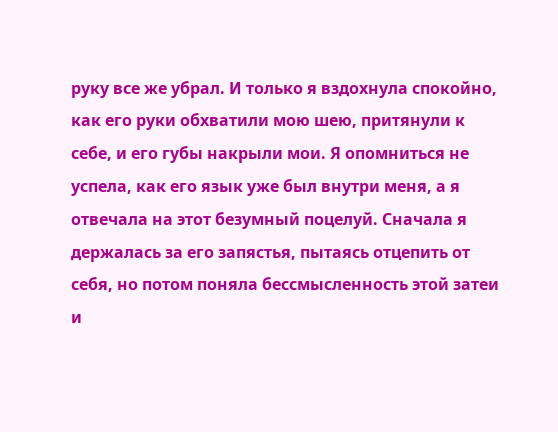руку все же убрал. И только я вздохнула спокойно, как его руки обхватили мою шею, притянули к себе, и его губы накрыли мои. Я опомниться не успела, как его язык уже был внутри меня, а я отвечала на этот безумный поцелуй. Сначала я держалась за его запястья, пытаясь отцепить от себя, но потом поняла бессмысленность этой затеи и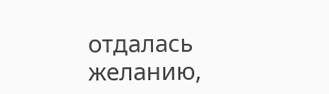отдалась желанию,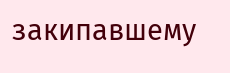закипавшему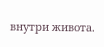внутри живота.